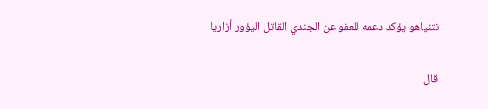نتنياهو يؤكد دعمه للعفو عن الجندي القاتل اليؤور أزاريا

قال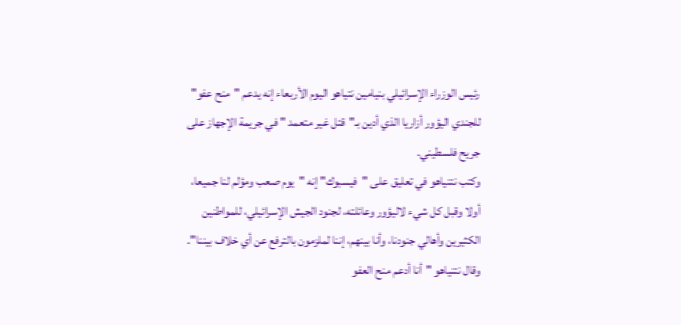رئيس الوزراء الإسرائيلي بنيامين نتياهو الیوم الأربعاء إنه يدعم "منح عفو" للجندي اليؤور أزاريا الذي أدين بـ"قتل غير متعمد " في جريمة الإجهاز على جريح فلسطيني.
وكتب نتنياهو في تعليق على "فيسبوك" إنه "يوم صعب ومؤلم لنا جميعا، أولا وقبل كل شيء لاليؤور وعائلته، لجنود الجيش الإسرائيلي، للمواطنين الكثيرين وأهالي جنودنا، وأنا بينهم، إننا لملزمون بالترفع عن أي خلاف بيننا".
وقال نتنياهو "أنا أدعم منح العفو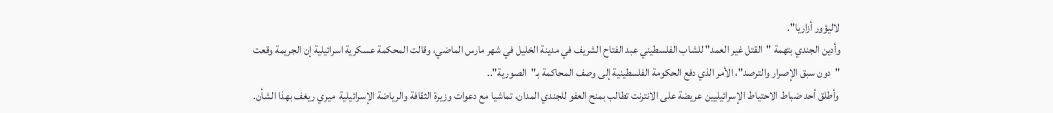لاليؤور أزاريا".
وأدين الجندي بتهمة "القتل غير العمد" للشاب الفلسطيني عبد الفتاح الشريف في مدينة الخليل في شهر مارس الماضي، وقالت المحكمة عسكرية اسرائيلية إن الجريمة وقعت "دون سبق الإصرار والترصد"، الأمر الذي دفع الحكومة الفلسطينية إلى وصف المحاكمة بـ"الصورية"..
 وأطلق أحد ضباط الاحتياط الإسرائيليين عريضة على الانترنت تطالب بمنح العفو للجندي المدان، تماشيا مع دعوات وزيرة الثقافة والرياضة الإسرائيلية  ميري ريغف بهذا الشأن.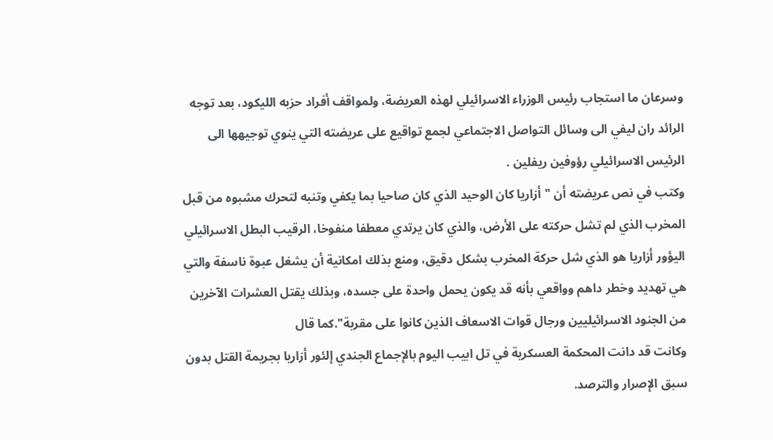وسرعان ما استجاب رئيس الوزراء الاسرائيلي لهذه العريضة، ولمواقف أفراد حزبه الليكود، بعد توجه الرائد ران ليفي الى وسائل التواصل الاجتماعي لجمع تواقيع على عريضته التي ينوي توجيهها الى الرئيس الاسرائيلي رؤوفين ريفلين .
وكتب في نص عريضته أن "أزاريا كان الوحيد الذي كان صاحيا بما يكفي وتنبه لتحرك مشبوه من قبل المخرب الذي لم تشل حركته على الأرض، والذي كان يرتدي معطفا منفوخا، الرقيب البطل الاسرائيلي اليؤور أزاريا هو الذي شل حركة المخرب بشكل دقيق، ومنع بذلك امكانية أن يشغل عبوة ناسفة والتي هي تهديد وخطر داهم وواقعي بأنه قد يكون يحمل واحدة على جسده، وبذلك يقتل العشرات الآخرين من الجنود الاسرائيليين ورجال قوات الاسعاف الذين كانوا على مقربة".كما قال
وكانت قد دانت المحكمة العسكرية في تل ابيب اليوم بالإجماع الجندي إلئور أزاريا بجريمة القتل بدون سبق الإصرار والترصد.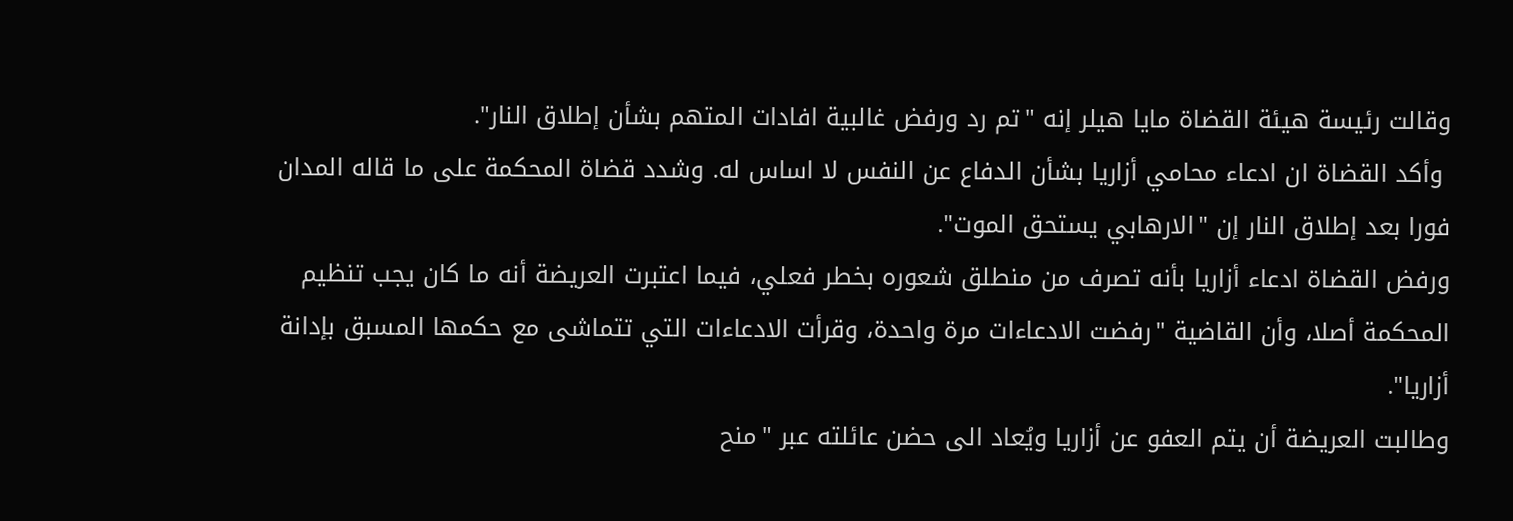وقالت رئيسة هيئة القضاة مايا هيلر إنه "تم رد ورفض غالبية افادات المتهم بشأن إطلاق النار".
 وأكد القضاة ان ادعاء محامي أزاريا بشأن الدفاع عن النفس لا اساس له. وشدد قضاة المحكمة على ما قاله المدان فورا بعد إطلاق النار إن "الارهابي يستحق الموت".
ورفض القضاة ادعاء أزاريا بأنه تصرف من منطلق شعوره بخطر فعلي، فيما اعتبرت العريضة أنه ما كان يجب تنظيم المحكمة أصلا، وأن القاضية "رفضت الادعاءات مرة واحدة، وقرأت الادعاءات التي تتماشى مع حكمها المسبق بإدانة أزاريا".
وطالبت العريضة أن يتم العفو عن أزاريا ويُعاد الى حضن عائلته عبر "منح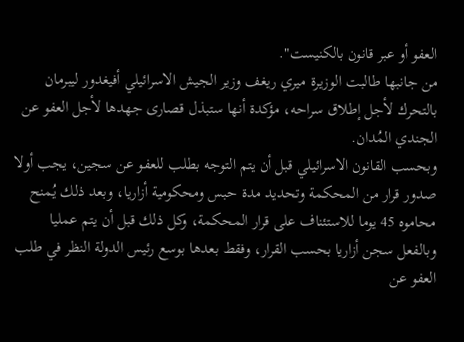العفو أو عبر قانون بالكنيست".
من جانبها طالبت الوزيرة ميري ريغف وزير الجيش الاسرائيلي أفيغدور ليبرمان بالتحرك لأجل إطلاق سراحه، مؤكدة أنها ستبذل قصارى جهدها لأجل العفو عن الجندي المُدان.
وبحسب القانون الاسرائيلي قبل أن يتم التوجه بطلب للعفو عن سجين، يجب أولا صدور قرار من المحكمة وتحديد مدة حبس ومحكومية أزاريا، وبعد ذلك يُمنح محاموه 45 يوما للاستئناف على قرار المحكمة، وكل ذلك قبل أن يتم عمليا وبالفعل سجن أزاريا بحسب القرار، وفقط بعدها بوسع رئيس الدولة النظر في طلب العفو عن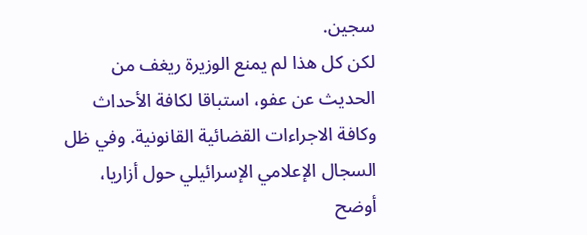سجين.
لكن كل هذا لم يمنع الوزيرة ريغف من الحديث عن عفو، استباقا لكافة الأحداث وكافة الاجراءات القضائية القانونية. وفي ظل السجال الإعلامي الإسرائيلي حول أزاريا، أوضح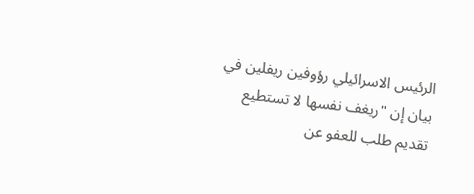الرئيس الاسرائيلي رؤوفين ريفلين في بيان إن "ريغف نفسها لا تستطيع تقديم طلب للعفو عن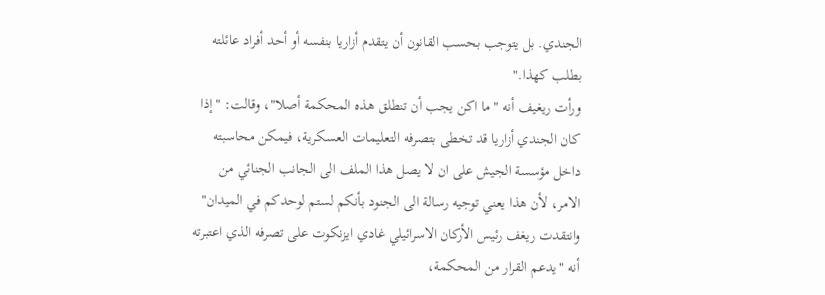الجندي. بل يتوجب بحسب القانون أن يتقدم أزاريا بنفسه أو أحد أفراد عائلته بطلب كهذا."
ورأت ريغيف أنه "ما اكن يجب أن تنطلق هذه المحكمة أصلا"، وقالت: "إذا كان الجندي أزاريا قد تخطى بتصرفه التعليمات العسكرية، فيمكن محاسبته داخل مؤسسة الجيش على ان لا يصل هذا الملف الى الجانب الجنائي من الامر، لأن هذا يعني توجيه رسالة الى الجنود بأنكم لستم لوحدكم في الميدان"
وانتقدت ريغف رئيس الأركان الاسرائيلي غادي ايزنكوت على تصرفه الذي اعتبرته أنه "يدعم القرار من المحكمة،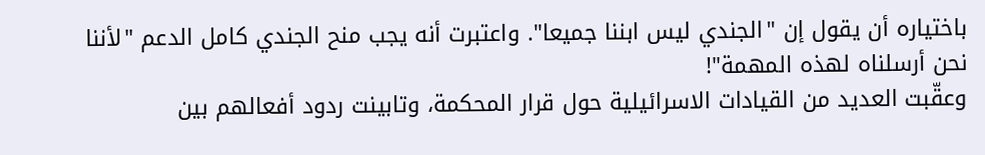باختياره أن يقول إن "الجندي ليس ابننا جميعا". واعتبرت أنه يجب منح الجندي كامل الدعم "لأننا نحن أرسلناه لهذه المهمة"!
وعقّبت العديد من القيادات الاسرائيلية حول قرار المحكمة، وتابينت ردود أفعالهم بين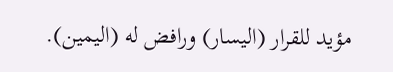مؤيد للقرار (اليسار) ورافض له (اليمين).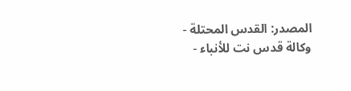المصدر: القدس المحتلة - وكالة قدس نت للأنباء -